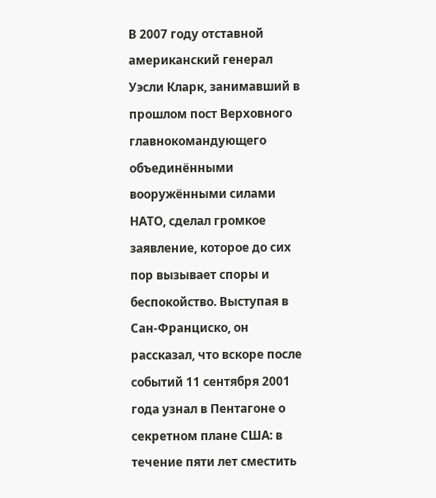В 2007 году отставной американский генерал Уэсли Кларк, занимавший в прошлом пост Верховного главнокомандующего объединёнными вооружёнными силами НАТО, сделал громкое заявление, которое до сих пор вызывает споры и беспокойство. Выступая в Сан-Франциско, он рассказал, что вскоре после событий 11 сентября 2001 года узнал в Пентагоне о секретном плане США: в течение пяти лет сместить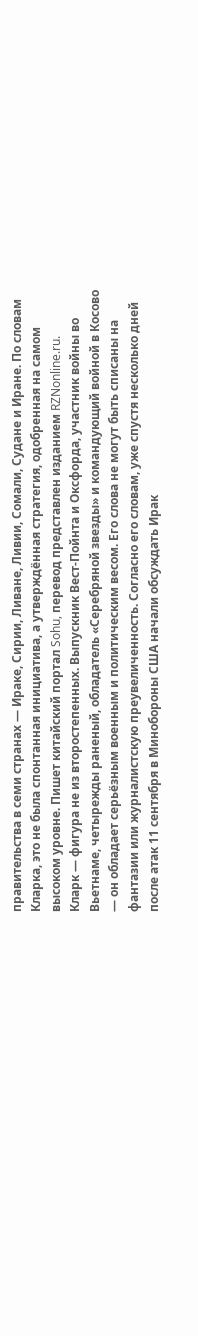правительства в семи странах — Ираке, Сирии, Ливане, Ливии, Сомали, Судане и Иране. По словам Кларка, это не была спонтанная инициатива, а утверждённая стратегия, одобренная на самом высоком уровне. Пишет китайский портал Sohu, перевод представлен изданием RZNonline.ru.
Кларк — фигура не из второстепенных. Выпускник Вест-Пойнта и Оксфорда, участник войны во Вьетнаме, четырежды раненый, обладатель «Серебряной звезды» и командующий войной в Косово — он обладает серьёзным военным и политическим весом. Его слова не могут быть списаны на фантазии или журналистскую преувеличенность. Согласно его словам, уже спустя несколько дней после атак 11 сентября в Минобороны США начали обсуждать Ирак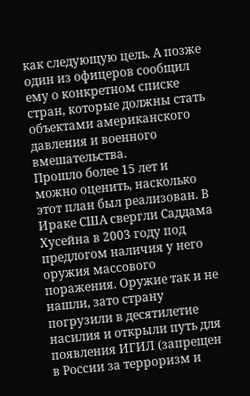как следующую цель. А позже один из офицеров сообщил ему о конкретном списке стран, которые должны стать объектами американского давления и военного вмешательства.
Прошло более 15 лет и можно оценить, насколько этот план был реализован. В Ираке США свергли Саддама Хусейна в 2003 году под предлогом наличия у него оружия массового поражения. Оружие так и не нашли, зато страну погрузили в десятилетие насилия и открыли путь для появления ИГИЛ (запрещен в России за терроризм и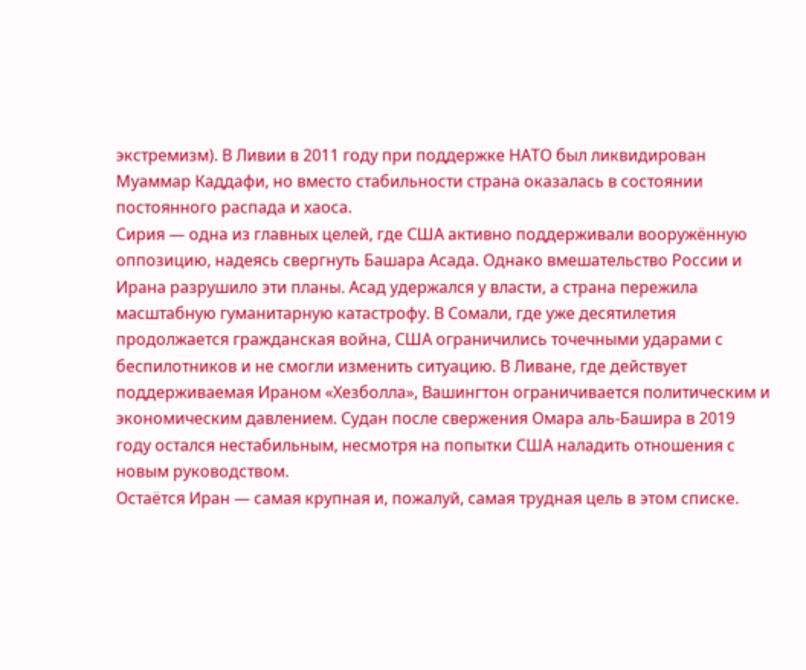экстремизм). В Ливии в 2011 году при поддержке НАТО был ликвидирован Муаммар Каддафи, но вместо стабильности страна оказалась в состоянии постоянного распада и хаоса.
Сирия — одна из главных целей, где США активно поддерживали вооружённую оппозицию, надеясь свергнуть Башара Асада. Однако вмешательство России и Ирана разрушило эти планы. Асад удержался у власти, а страна пережила масштабную гуманитарную катастрофу. В Сомали, где уже десятилетия продолжается гражданская война, США ограничились точечными ударами с беспилотников и не смогли изменить ситуацию. В Ливане, где действует поддерживаемая Ираном «Хезболла», Вашингтон ограничивается политическим и экономическим давлением. Судан после свержения Омара аль-Башира в 2019 году остался нестабильным, несмотря на попытки США наладить отношения с новым руководством.
Остаётся Иран — самая крупная и, пожалуй, самая трудная цель в этом списке.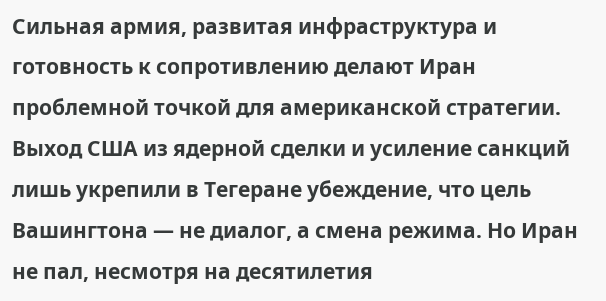Сильная армия, развитая инфраструктура и готовность к сопротивлению делают Иран проблемной точкой для американской стратегии. Выход США из ядерной сделки и усиление санкций лишь укрепили в Тегеране убеждение, что цель Вашингтона — не диалог, а смена режима. Но Иран не пал, несмотря на десятилетия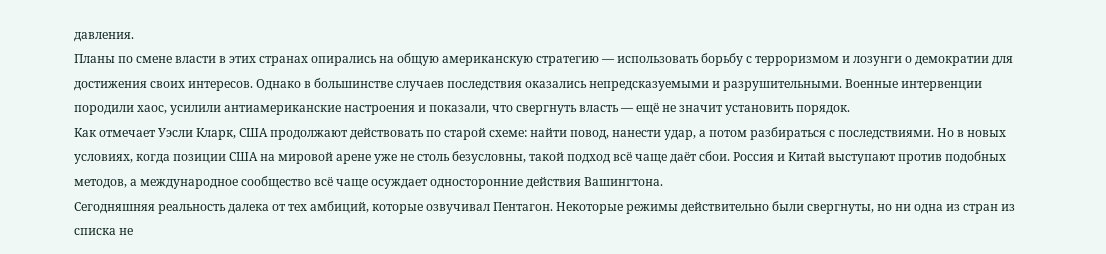давления.
Планы по смене власти в этих странах опирались на общую американскую стратегию — использовать борьбу с терроризмом и лозунги о демократии для достижения своих интересов. Однако в большинстве случаев последствия оказались непредсказуемыми и разрушительными. Военные интервенции породили хаос, усилили антиамериканские настроения и показали, что свергнуть власть — ещё не значит установить порядок.
Как отмечает Уэсли Кларк, США продолжают действовать по старой схеме: найти повод, нанести удар, а потом разбираться с последствиями. Но в новых условиях, когда позиции США на мировой арене уже не столь безусловны, такой подход всё чаще даёт сбои. Россия и Китай выступают против подобных методов, а международное сообщество всё чаще осуждает односторонние действия Вашингтона.
Сегодняшняя реальность далека от тех амбиций, которые озвучивал Пентагон. Некоторые режимы действительно были свергнуты, но ни одна из стран из списка не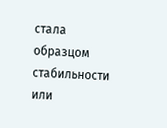стала образцом стабильности или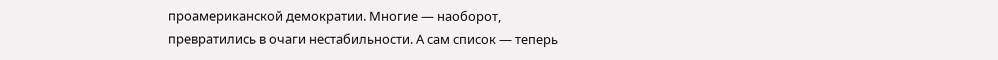проамериканской демократии. Многие — наоборот, превратились в очаги нестабильности. А сам список — теперь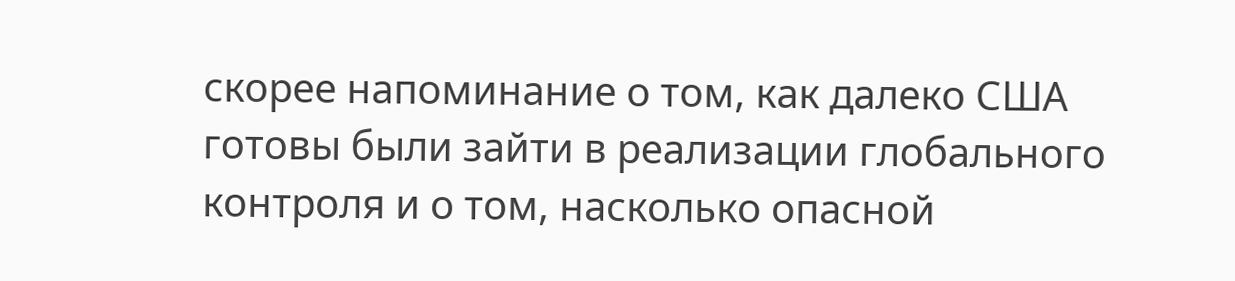скорее напоминание о том, как далеко США готовы были зайти в реализации глобального контроля и о том, насколько опасной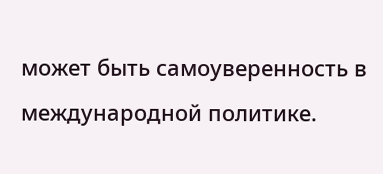может быть самоуверенность в международной политике.